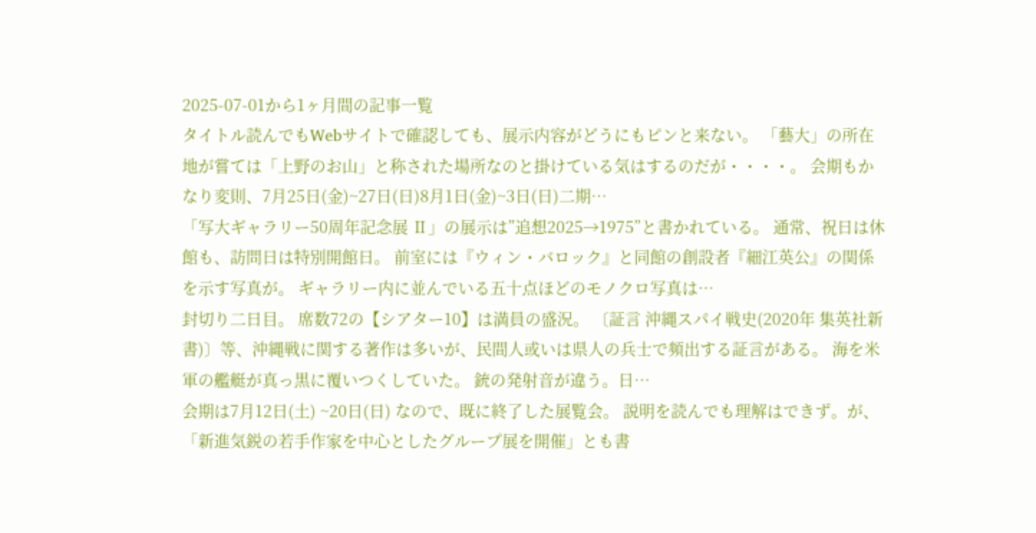2025-07-01から1ヶ月間の記事一覧
タイトル読んでもWebサイトで確認しても、展示内容がどうにもピンと来ない。 「藝大」の所在地が嘗ては「上野のお山」と称された場所なのと掛けている気はするのだが・・・・。 会期もかなり変則、7月25日(金)~27日(日)8月1日(金)~3日(日)二期…
「写大ギャラリー50周年記念展 Ⅱ」の展示は”追想2025→1975”と書かれている。 通常、祝日は休館も、訪問日は特別開館日。 前室には『ウィン・バロック』と同館の創設者『細江英公』の関係を示す写真が。 ギャラリー内に並んでいる五十点ほどのモノクロ写真は…
封切り二日目。 席数72の【シアター10】は満員の盛況。 〔証言 沖縄スパイ戦史(2020年 集英社新書)〕等、沖縄戦に関する著作は多いが、民間人或いは県人の兵士で頻出する証言がある。 海を米軍の艦艇が真っ黒に覆いつくしていた。 銃の発射音が違う。日…
会期は7月12日(土) ~20日(日) なので、既に終了した展覧会。 説明を読んでも理解はできず。が、「新進気鋭の若手作家を中心としたグループ展を開催」とも書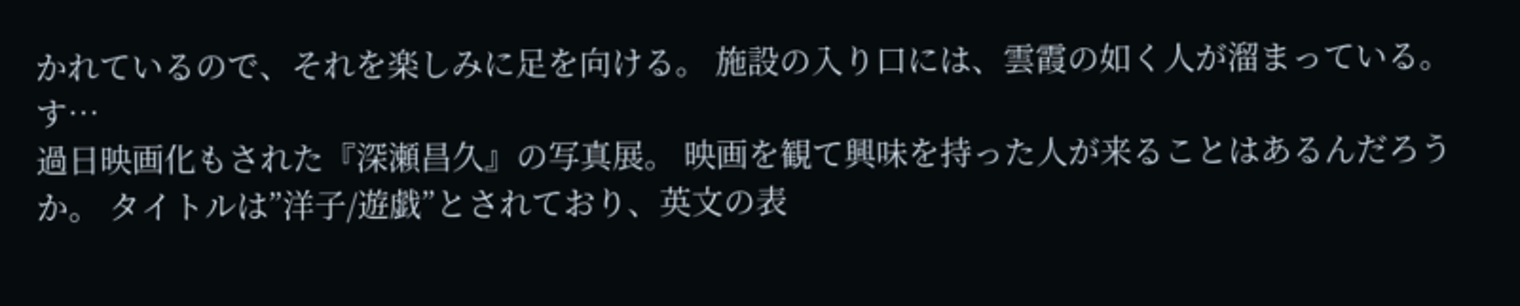かれているので、それを楽しみに足を向ける。 施設の入り口には、雲霞の如く人が溜まっている。 す…
過日映画化もされた『深瀬昌久』の写真展。 映画を観て興味を持った人が来ることはあるんだろうか。 タイトルは”洋子/遊戯”とされており、英文の表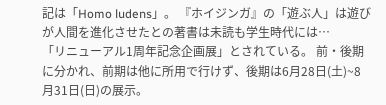記は「Homo ludens」。 『ホイジンガ』の「遊ぶ人」は遊びが人間を進化させたとの著書は未読も学生時代には…
「リニューアル1周年記念企画展」とされている。 前・後期に分かれ、前期は他に所用で行けず、後期は6月28日(土)~8月31日(日)の展示。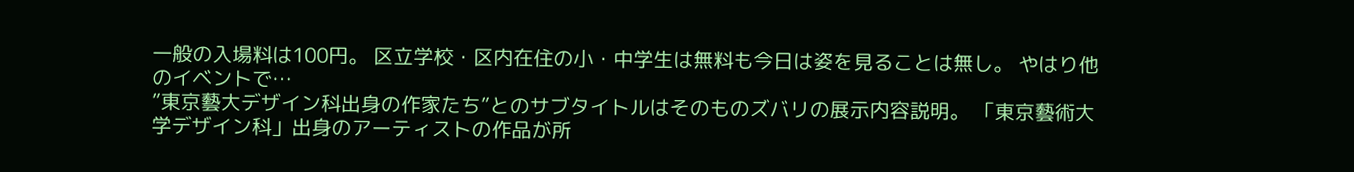一般の入場料は100円。 区立学校・区内在住の小・中学生は無料も今日は姿を見ることは無し。 やはり他のイベントで…
”東京藝大デザイン科出身の作家たち”とのサブタイトルはそのものズバリの展示内容説明。 「東京藝術大学デザイン科」出身のアーティストの作品が所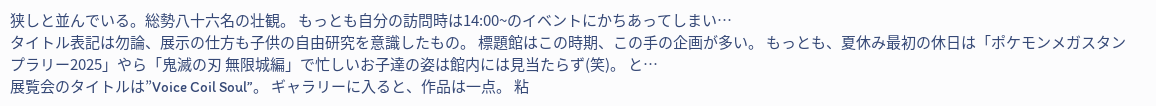狭しと並んでいる。総勢八十六名の壮観。 もっとも自分の訪問時は14:00~のイベントにかちあってしまい…
タイトル表記は勿論、展示の仕方も子供の自由研究を意識したもの。 標題館はこの時期、この手の企画が多い。 もっとも、夏休み最初の休日は「ポケモンメガスタンプラリー2025」やら「鬼滅の刃 無限城編」で忙しいお子達の姿は館内には見当たらず(笑)。 と…
展覧会のタイトルは”Voice Coil Soul”。 ギャラリーに入ると、作品は一点。 粘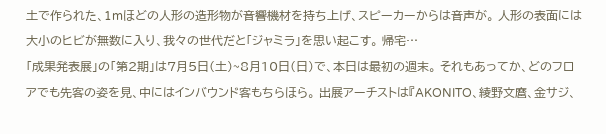土で作られた、1mほどの人形の造形物が音響機材を持ち上げ、スピーカーからは音声が。 人形の表面には大小のヒビが無数に入り、我々の世代だと「ジャミラ」を思い起こす。 帰宅…
「成果発表展」の「第2期」は7月5日(土)~8月10日(日)で、本日は最初の週末。 それもあってか、どのフロアでも先客の姿を見、中にはインバウンド客もちらほら。 出展アーチストは『AKONITO、綾野文麿、金サジ、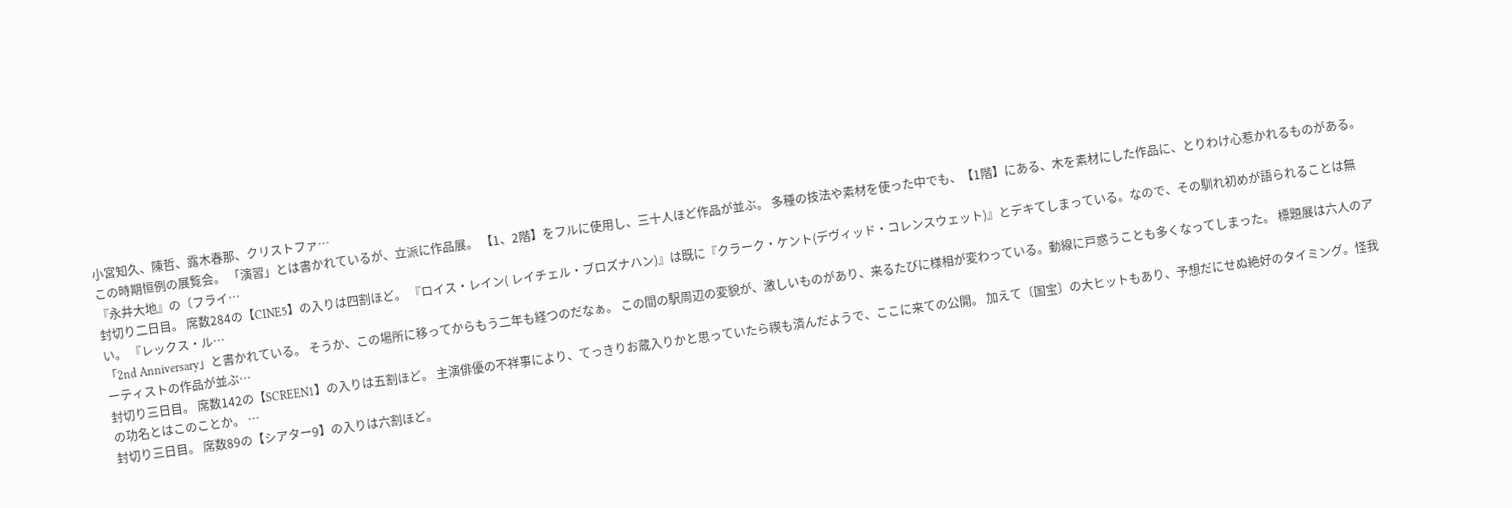小宮知久、陳哲、露木春那、クリストファ…
この時期恒例の展覧会。 「演習」とは書かれているが、立派に作品展。 【1、2階】をフルに使用し、三十人ほど作品が並ぶ。 多種の技法や素材を使った中でも、【1階】にある、木を素材にした作品に、とりわけ心惹かれるものがある。 『永井大地』の〔フライ…
封切り二日目。 席数284の【CINE5】の入りは四割ほど。 『ロイス・レイン( レイチェル・ブロズナハン)』は既に『クラーク・ケント(デヴィッド・コレンスウェット)』とデキてしまっている。なので、その馴れ初めが語られることは無い。 『レックス・ル…
「2nd Anniversary」と書かれている。 そうか、この場所に移ってからもう二年も経つのだなぁ。 この間の駅周辺の変貌が、激しいものがあり、来るたびに様相が変わっている。動線に戸惑うことも多くなってしまった。 標題展は六人のアーティストの作品が並ぶ…
封切り三日目。 席数142の【SCREEN1】の入りは五割ほど。 主演俳優の不祥事により、てっきりお蔵入りかと思っていたら禊も済んだようで、ここに来ての公開。 加えて〔国宝〕の大ヒットもあり、予想だにせぬ絶好のタイミング。怪我の功名とはこのことか。 …
封切り三日目。 席数89の【シアター9】の入りは六割ほど。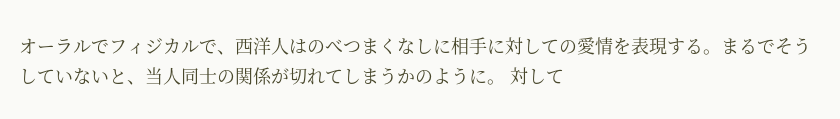オーラルでフィジカルで、西洋人はのべつまくなしに相手に対しての愛情を表現する。まるでそうしていないと、当人同士の関係が切れてしまうかのように。 対して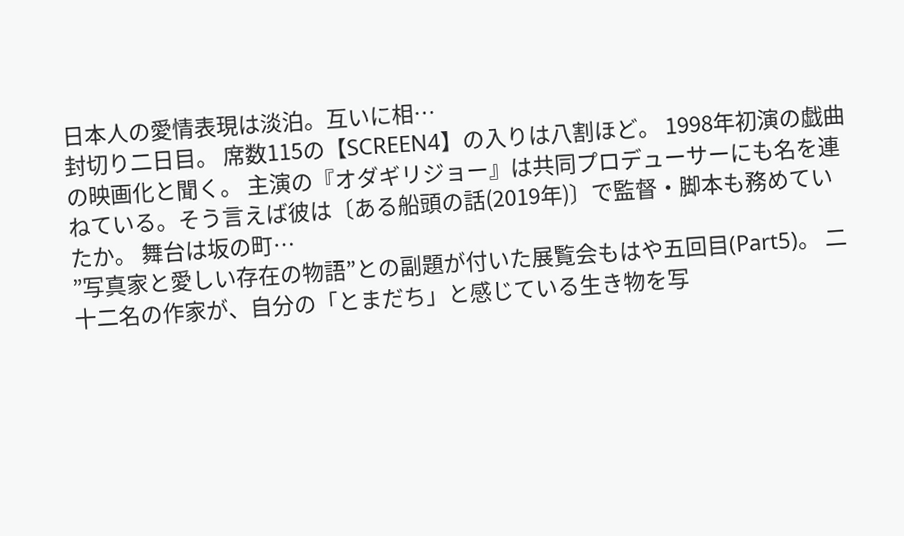日本人の愛情表現は淡泊。互いに相…
封切り二日目。 席数115の【SCREEN4】の入りは八割ほど。 1998年初演の戯曲の映画化と聞く。 主演の『オダギリジョー』は共同プロデューサーにも名を連ねている。そう言えば彼は〔ある船頭の話(2019年)〕で監督・脚本も務めていたか。 舞台は坂の町…
”写真家と愛しい存在の物語”との副題が付いた展覧会もはや五回目(Part5)。 二十二名の作家が、自分の「とまだち」と感じている生き物を写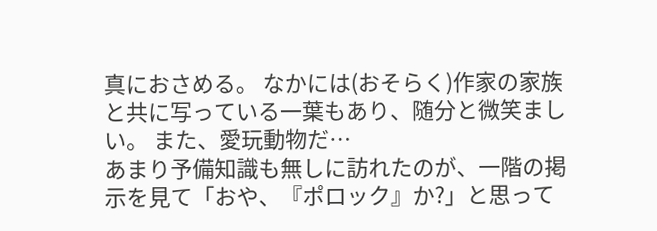真におさめる。 なかには(おそらく)作家の家族と共に写っている一葉もあり、随分と微笑ましい。 また、愛玩動物だ…
あまり予備知識も無しに訪れたのが、一階の掲示を見て「おや、『ポロック』か?」と思って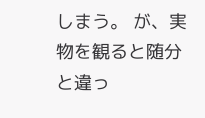しまう。 が、実物を観ると随分と違っ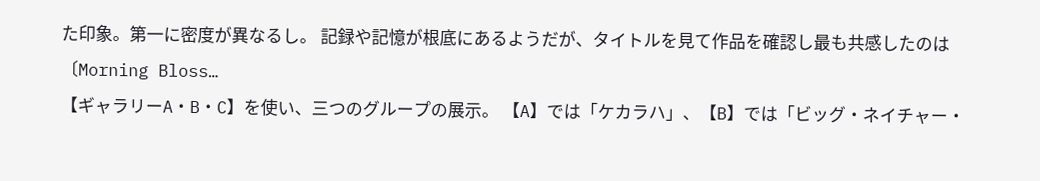た印象。第一に密度が異なるし。 記録や記憶が根底にあるようだが、タイトルを見て作品を確認し最も共感したのは〔Morning Bloss…
【ギャラリーA・B・C】を使い、三つのグループの展示。 【A】では「ケカラハ」、【B】では「ビッグ・ネイチャー・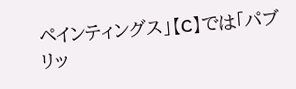ペインティングス」【C】では「パブリッ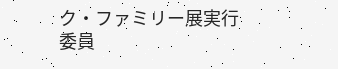ク・ファミリー展実行委員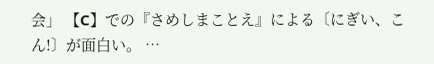会」 【C】での『さめしまことえ』による〔にぎい、こん!〕が面白い。 …